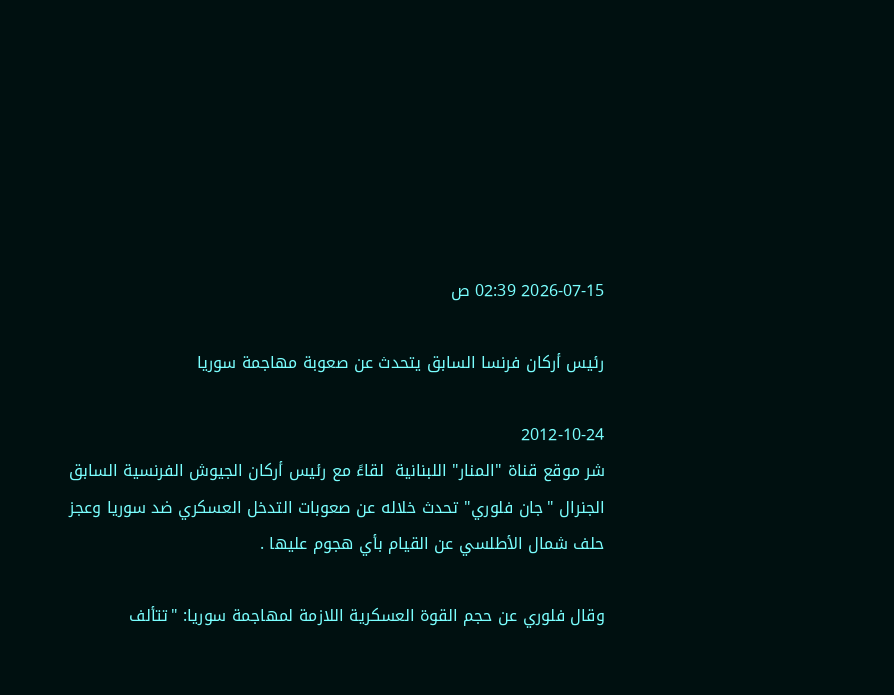2026-07-15 02:39 ص

رئيس أركان فرنسا السابق يتحدث عن صعوبة مهاجمة سوريا

2012-10-24
شر موقع قناة "المنار" اللبنانية  لقاءً مع رئيس أركان الجيوش الفرنسية السابق الجنرال "جان فلوري" تحدث خلاله عن صعوبات التدخل العسكري ضد سوريا وعجز حلف شمال الأطلسي عن القيام بأي هجوم عليها .

وقال فلوري عن حجم القوة العسكرية اللازمة لمهاجمة سوريا: "تتألف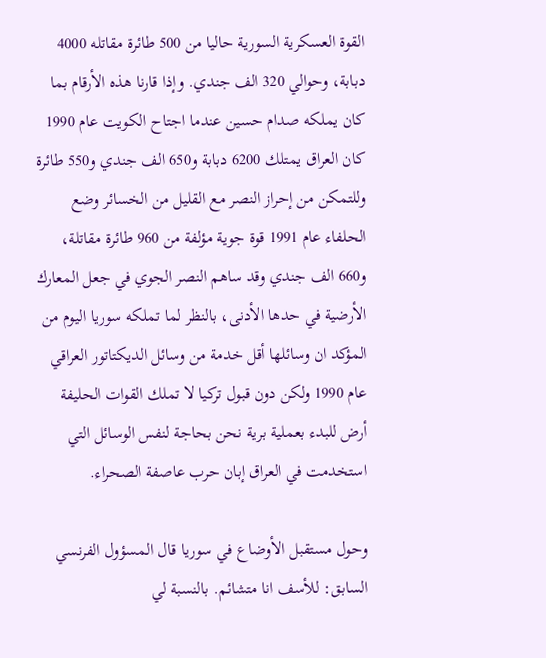القوة العسكرية السورية حاليا من 500 طائرة مقاتله 4000 دبابة، وحوالي 320 الف جندي. وإذا قارنا هذه الأرقام بما كان يملكه صدام حسين عندما اجتاح الكويت عام 1990 كان العراق يمتلك 6200 دبابة و650 الف جندي و550 طائرة وللتمكن من إحراز النصر مع القليل من الخسائر وضع الحلفاء عام 1991 قوة جوية مؤلفة من 960 طائرة مقاتلة، و660 الف جندي وقد ساهم النصر الجوي في جعل المعارك الأرضية في حدها الأدنى، بالنظر لما تملكه سوريا اليوم من المؤكد ان وسائلها أقل خدمة من وسائل الديكتاتور العراقي عام 1990 ولكن دون قبول تركيا لا تملك القوات الحليفة أرض للبدء بعملية برية نحن بحاجة لنفس الوسائل التي استخدمت في العراق إبان حرب عاصفة الصحراء.

وحول مستقبل الأوضاع في سوريا قال المسؤول الفرنسي السابق: للأسف انا متشائم. بالنسبة لي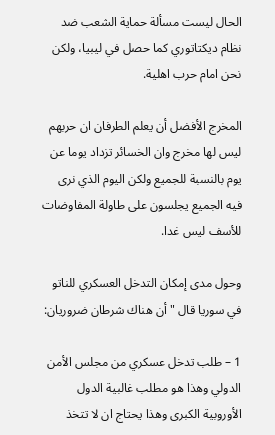الحال ليست مسألة حماية الشعب ضد نظام ديكتاتوري كما حصل في ليبيا، ولكن نحن امام حرب اهلية.

المخرج الأفضل أن يعلم الطرفان ان حربهم ليس لها مخرج وان الخسائر تزداد يوما عن يوم بالنسبة للجميع ولكن اليوم الذي نرى فيه الجميع يجلسون على طاولة المفاوضات للأسف ليس غدا.

وحول مدى إمكان التدخل العسكري للناتو في سوريا قال "أن هناك شرطان ضروريان:

1 – طلب تدخل عسكري من مجلس الأمن الدولي وهذا هو مطلب غالبية الدول الأوروبية الكبرى وهذا يحتاج ان لا تتخذ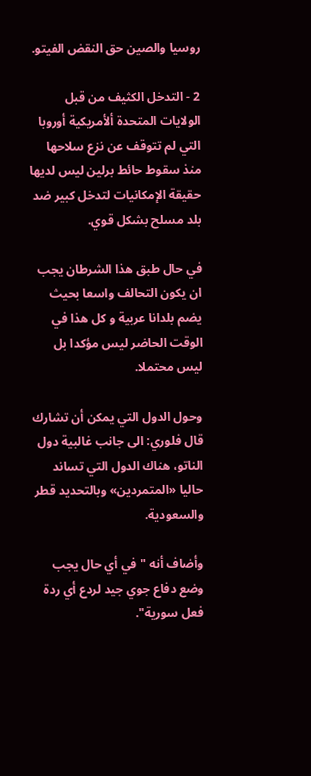روسيا والصين حق النقض الفيتو.

2 - التدخل الكثيف من قبل الولايات المتحدة ألأمريكية أوروبا التي لم تتوقف عن نزع سلاحها منذ سقوط حائط برلين ليس لديها حقيقة الإمكانيات لتدخل كبير ضد بلد مسلح بشكل قوي.

في حال طبق هذا الشرطان يجب ان يكون التحالف واسعا بحيث يضم بلدانا عربية و كل هذا في الوقت الحاضر ليس مؤكدا بل ليس محتملا.

وحول الدول التي يمكن أن تشارك قال فلوري: الى جانب غالبية دول الناتو، هناك الدول التي تساند حاليا «المتمردين» وبالتحديد قطر والسعودية.

وأضاف أنه "في أي حال يجب وضع دفاع جوي جيد لردع أي ردة فعل سورية".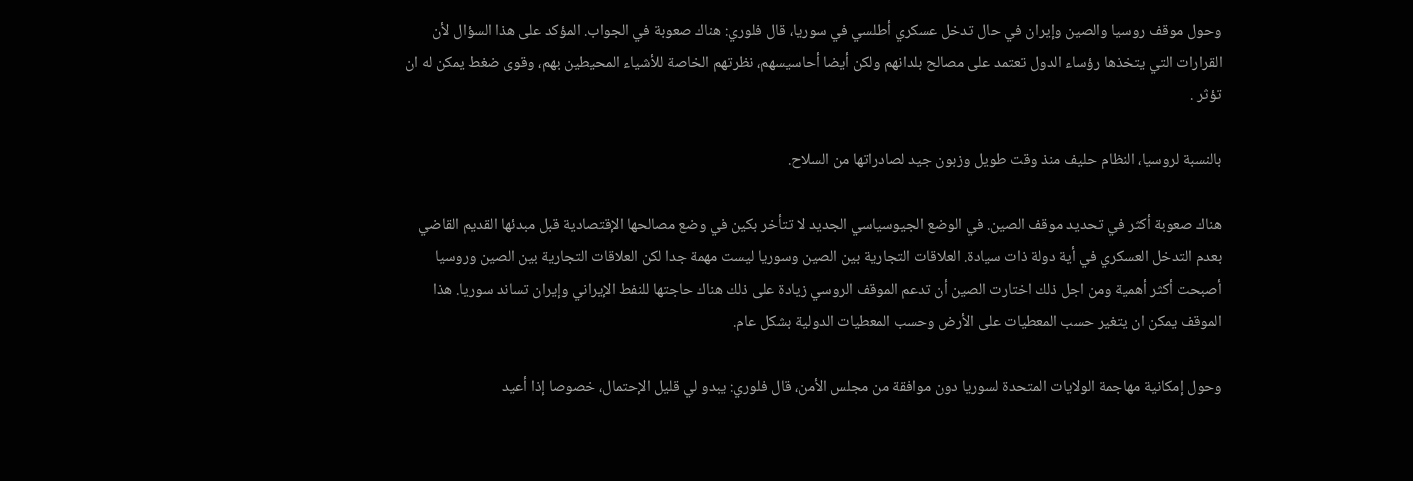وحول موقف روسيا والصين وإيران في حال تدخل عسكري أطلسي في سوريا، قال فلوري: هناك صعوبة في الجواب. المؤكد على هذا السؤال لأن القرارات التي يتخذها رؤساء الدول تعتمد على مصالح بلدانهم ولكن أيضا أحاسيسهم، نظرتهم الخاصة للأشياء المحيطين بهم، وقوى ضغط يمكن له ان تؤثر .

بالنسبة لروسيا، النظام حليف منذ وقت طويل وزبون جيد لصادراتها من السلاح.

هناك صعوبة أكثر في تحديد موقف الصين. في الوضع الجيوسياسي الجديد لا تتأخر بكين في وضع مصالحها الإقتصادية قبل مبدئها القديم القاضي بعدم التدخل العسكري في أية دولة ذات سيادة. العلاقات التجارية بين الصين وسوريا ليست مهمة جدا لكن العلاقات التجارية بين الصين وروسيا أصبحت أكثر أهمية ومن اجل ذلك اختارت الصين أن تدعم الموقف الروسي زيادة على ذلك هناك حاجتها للنفط الإيراني وإيران تساند سوريا. هذا الموقف يمكن ان يتغير حسب المعطيات على الأرض وحسب المعطيات الدولية بشكل عام.

وحول إمكانية مهاجمة الولايات المتحدة لسوريا دون موافقة من مجلس الأمن، قال فلوري: يبدو لي قليل الإحتمال، خصوصا إذا أعيد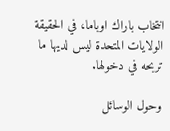انتخاب باراك اوباما، في الحقيقة الولايات المتحدة ليس لديها ما تربحه في دخولها.

وحول الوسائل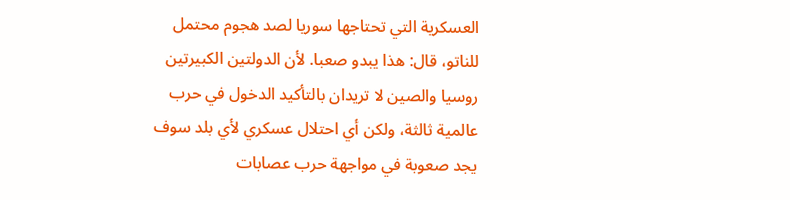العسكرية التي تحتاجها سوريا لصد هجوم محتمل للناتو، قال: هذا يبدو صعبا. لأن الدولتين الكبيرتين روسيا والصين لا تريدان بالتأكيد الدخول في حرب عالمية ثالثة، ولكن أي احتلال عسكري لأي بلد سوف يجد صعوبة في مواجهة حرب عصابات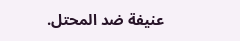عنيفة ضد المحتل.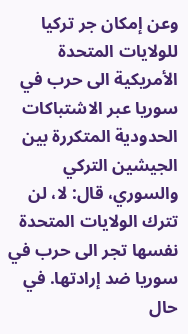وعن إمكان جر تركيا للولايات المتحدة الأمريكية الى حرب في سوريا عبر الاشتباكات الحدودية المتكررة بين الجيشين التركي والسوري، قال: لا، لن تترك الولايات المتحدة نفسها تجر الى حرب في سوريا ضد إرادتها. في حال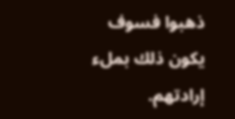ذهبوا فسوف يكون ذلك بملء إرادتهم.